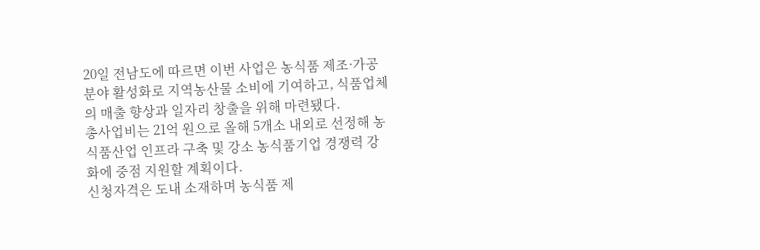20일 전남도에 따르면 이번 사업은 농식품 제조·가공 분야 활성화로 지역농산물 소비에 기여하고, 식품업체의 매출 향상과 일자리 창출을 위해 마련됐다.
총사업비는 21억 원으로 올해 5개소 내외로 선정해 농식품산업 인프라 구축 및 강소 농식품기업 경쟁력 강화에 중점 지원할 계획이다.
신청자격은 도내 소재하며 농식품 제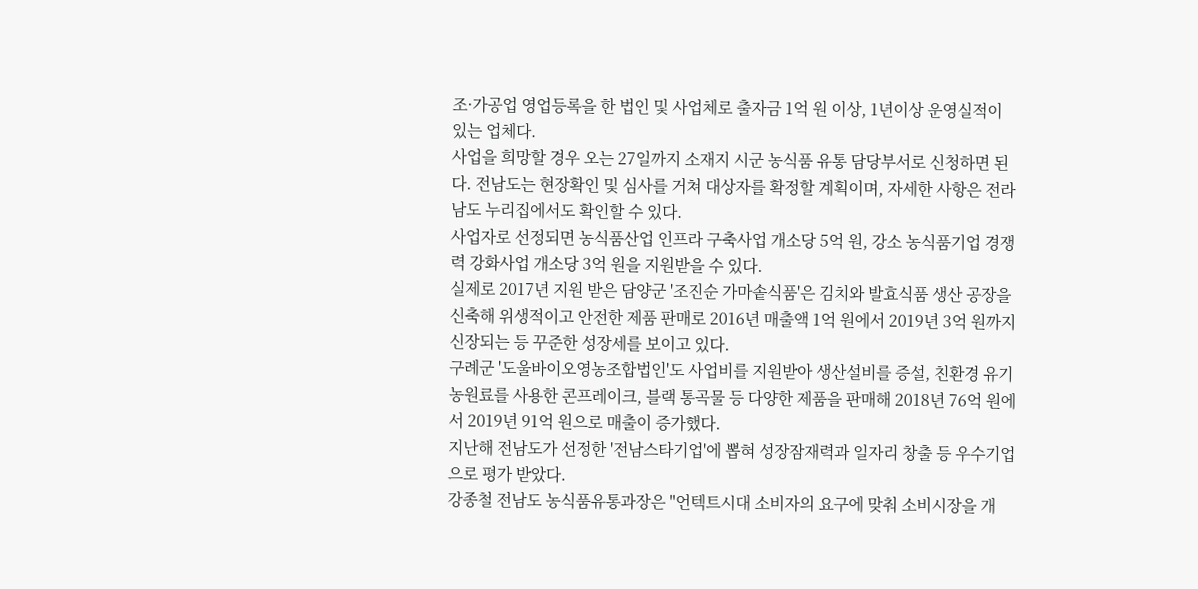조·가공업 영업등록을 한 법인 및 사업체로 출자금 1억 원 이상, 1년이상 운영실적이 있는 업체다.
사업을 희망할 경우 오는 27일까지 소재지 시군 농식품 유통 담당부서로 신청하면 된다. 전남도는 현장확인 및 심사를 거쳐 대상자를 확정할 계획이며, 자세한 사항은 전라남도 누리집에서도 확인할 수 있다.
사업자로 선정되면 농식품산업 인프라 구축사업 개소당 5억 원, 강소 농식품기업 경쟁력 강화사업 개소당 3억 원을 지원받을 수 있다.
실제로 2017년 지원 받은 담양군 '조진순 가마솥식품'은 김치와 발효식품 생산 공장을 신축해 위생적이고 안전한 제품 판매로 2016년 매출액 1억 원에서 2019년 3억 원까지 신장되는 등 꾸준한 성장세를 보이고 있다.
구례군 '도울바이오영농조합법인'도 사업비를 지원받아 생산설비를 증설, 친환경 유기농원료를 사용한 콘프레이크, 블랙 통곡물 등 다양한 제품을 판매해 2018년 76억 원에서 2019년 91억 원으로 매출이 증가했다.
지난해 전남도가 선정한 '전남스타기업'에 뽑혀 성장잠재력과 일자리 창출 등 우수기업으로 평가 받았다.
강종철 전남도 농식품유통과장은 "언텍트시대 소비자의 요구에 맞춰 소비시장을 개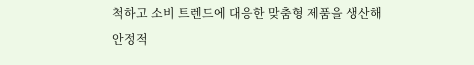척하고 소비 트렌드에 대응한 맞춤형 제품을 생산해 안정적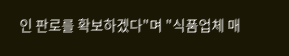인 판로를 확보하겠다"며 "식품업체 매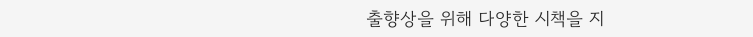출향상을 위해 다양한 시책을 지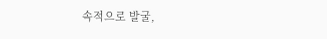속적으로 발굴,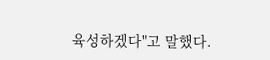육성하겠다"고 말했다.